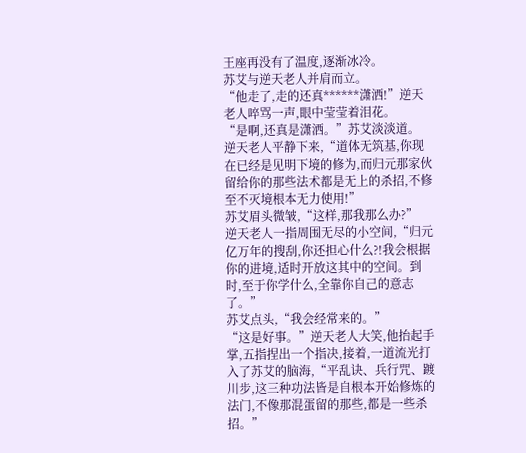王座再没有了温度,逐渐冰冷。
苏艾与逆天老人并肩而立。
“他走了,走的还真******潇洒!”逆天老人啐骂一声,眼中莹莹着泪花。
“是啊,还真是潇洒。”苏艾淡淡道。
逆天老人平静下来,“道体无筑基,你现在已经是见明下境的修为,而归元那家伙留给你的那些法术都是无上的杀招,不修至不灭境根本无力使用!”
苏艾眉头微皱,“这样,那我那么办?”
逆天老人一指周围无尽的小空间,“归元亿万年的搜刮,你还担心什么?!我会根据你的进境,适时开放这其中的空间。到时,至于你学什么,全靠你自己的意志了。”
苏艾点头,“我会经常来的。”
“这是好事。”逆天老人大笑,他抬起手掌,五指捏出一个指决,接着,一道流光打入了苏艾的脑海,“平乱诀、兵行咒、踱川步,这三种功法皆是自根本开始修炼的法门,不像那混蛋留的那些,都是一些杀招。”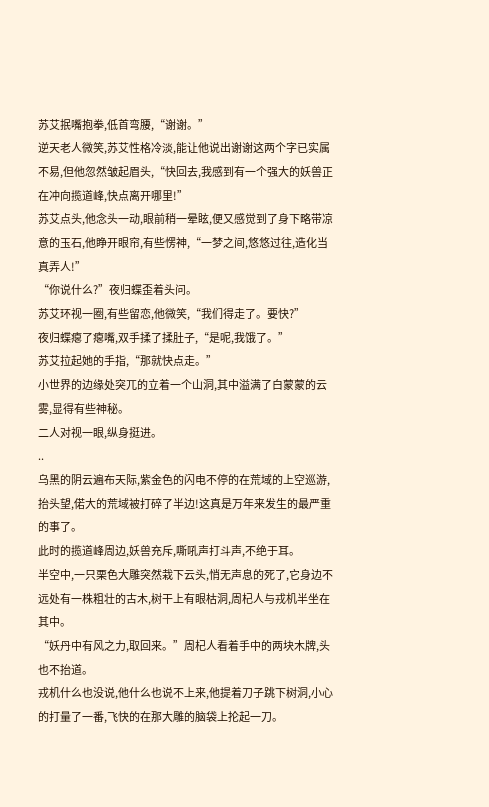苏艾抿嘴抱拳,低首弯腰,“谢谢。”
逆天老人微笑,苏艾性格冷淡,能让他说出谢谢这两个字已实属不易,但他忽然皱起眉头,“快回去,我感到有一个强大的妖兽正在冲向揽道峰,快点离开哪里!”
苏艾点头,他念头一动,眼前稍一晕眩,便又感觉到了身下略带凉意的玉石,他睁开眼帘,有些愣神,“一梦之间,悠悠过往,造化当真弄人!”
“你说什么?”夜归蝶歪着头问。
苏艾环视一圈,有些留恋,他微笑,“我们得走了。要快?”
夜归蝶瘪了瘪嘴,双手揉了揉肚子,“是呢,我饿了。”
苏艾拉起她的手指,“那就快点走。”
小世界的边缘处突兀的立着一个山洞,其中溢满了白蒙蒙的云雾,显得有些神秘。
二人对视一眼,纵身挺进。
..
乌黑的阴云遍布天际,紫金色的闪电不停的在荒域的上空巡游,抬头望,偌大的荒域被打碎了半边!这真是万年来发生的最严重的事了。
此时的揽道峰周边,妖兽充斥,嘶吼声打斗声,不绝于耳。
半空中,一只栗色大雕突然栽下云头,悄无声息的死了,它身边不远处有一株粗壮的古木,树干上有眼枯洞,周杞人与戎机半坐在其中。
“妖丹中有风之力,取回来。”周杞人看着手中的两块木牌,头也不抬道。
戎机什么也没说,他什么也说不上来,他提着刀子跳下树洞,小心的打量了一番,飞快的在那大雕的脑袋上抡起一刀。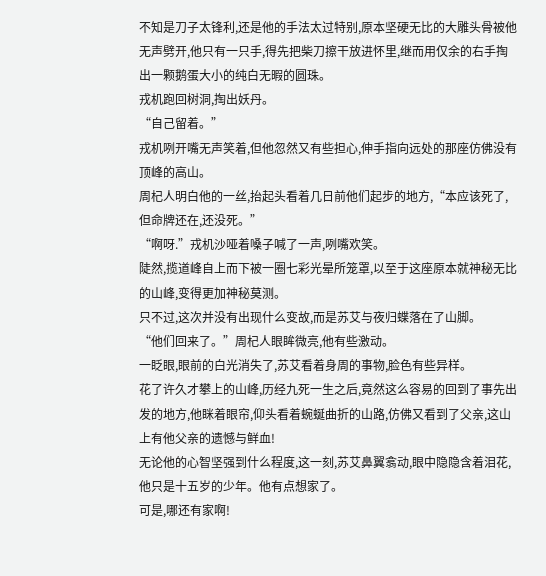不知是刀子太锋利,还是他的手法太过特别,原本坚硬无比的大雕头骨被他无声劈开,他只有一只手,得先把柴刀擦干放进怀里,继而用仅余的右手掏出一颗鹅蛋大小的纯白无暇的圆珠。
戎机跑回树洞,掏出妖丹。
“自己留着。”
戎机咧开嘴无声笑着,但他忽然又有些担心,伸手指向远处的那座仿佛没有顶峰的高山。
周杞人明白他的一丝,抬起头看着几日前他们起步的地方,“本应该死了,但命牌还在,还没死。”
“啊呀.”戎机沙哑着嗓子喊了一声,咧嘴欢笑。
陡然,揽道峰自上而下被一圈七彩光晕所笼罩,以至于这座原本就神秘无比的山峰,变得更加神秘莫测。
只不过,这次并没有出现什么变故,而是苏艾与夜归蝶落在了山脚。
“他们回来了。”周杞人眼眸微亮,他有些激动。
一眨眼,眼前的白光消失了,苏艾看着身周的事物,脸色有些异样。
花了许久才攀上的山峰,历经九死一生之后,竟然这么容易的回到了事先出发的地方,他眯着眼帘,仰头看着蜿蜒曲折的山路,仿佛又看到了父亲,这山上有他父亲的遗憾与鲜血!
无论他的心智坚强到什么程度,这一刻,苏艾鼻翼翕动,眼中隐隐含着泪花,他只是十五岁的少年。他有点想家了。
可是,哪还有家啊!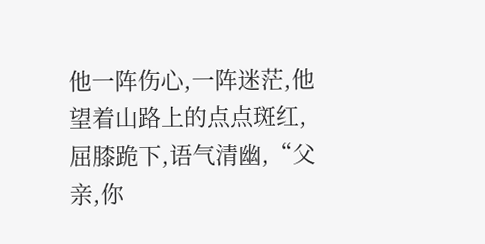他一阵伤心,一阵迷茫,他望着山路上的点点斑红,屈膝跪下,语气清幽,“父亲,你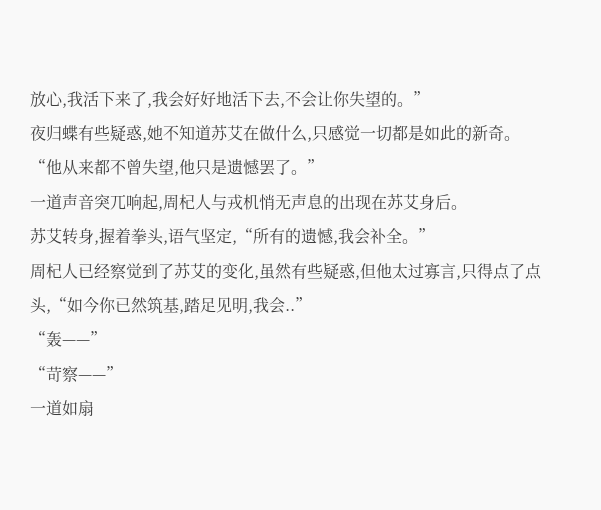放心,我活下来了,我会好好地活下去,不会让你失望的。”
夜归蝶有些疑惑,她不知道苏艾在做什么,只感觉一切都是如此的新奇。
“他从来都不曾失望,他只是遗憾罢了。”
一道声音突兀响起,周杞人与戎机悄无声息的出现在苏艾身后。
苏艾转身,握着拳头,语气坚定,“所有的遗憾,我会补全。”
周杞人已经察觉到了苏艾的变化,虽然有些疑惑,但他太过寡言,只得点了点头,“如今你已然筑基,踏足见明,我会..”
“轰——”
“苛察——”
一道如扇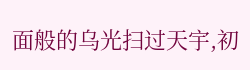面般的乌光扫过天宇,初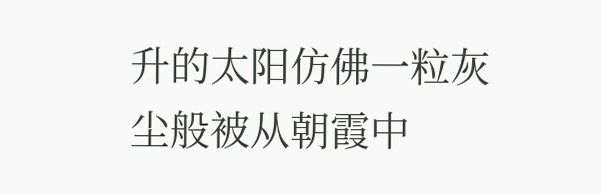升的太阳仿佛一粒灰尘般被从朝霞中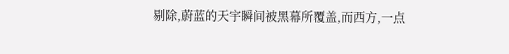剔除,蔚蓝的天宇瞬间被黑幕所覆盖,而西方,一点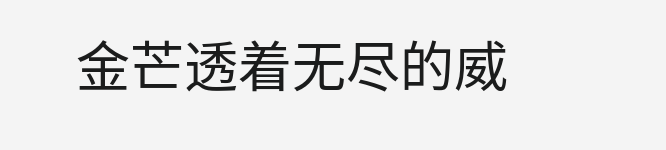金芒透着无尽的威